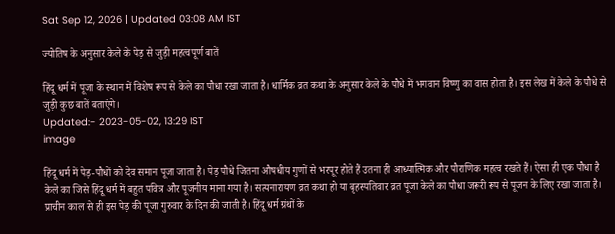Sat Sep 12, 2026 | Updated 03:08 AM IST

ज्योतिष के अनुसार केले के पेड़ से जुड़ी महत्वपूर्ण बातें

हिंदू धर्म में पूजा के स्थान में विशेष रूप से केले का पौधा रखा जाता है। धार्मिक व्रत कथा के अनुसार केले के पौधे में भगवान विष्णु का वास होता है। इस लेख में केले के पौधे से जुड़ी कुछ बातें बताएंगे।
Updated:- 2023-05-02, 13:29 IST
image

हिंदू धर्म में पेड़-पौधों को देव समान पूजा जाता है। पेड़ पौधे जितना औषधीय गुणों से भरपूर होते हैं उतना ही आध्यात्मिक और पौराणिक महत्व रखते हैं। ऐसा ही एक पौधा है केले का जिसे हिंदू धर्म में बहुत पवित्र और पूजनीय माना गया है। सत्यनारायण व्रत कथा हो या बृहस्पतिवार व्रत पूजा केले का पौधा जरूरी रूप से पूजन के लिए रखा जाता है। प्राचीन काल से ही इस पेड़ की पूजा गुरुवार के दिन की जाती है। हिंदू धर्म ग्रंथों के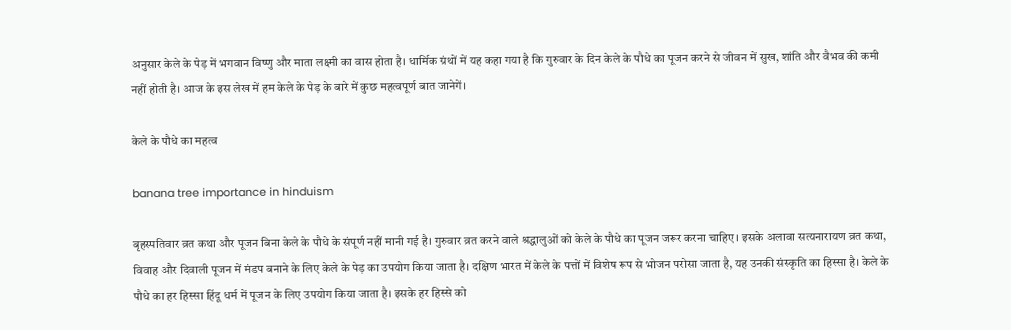अनुसार केले के पेड़ में भगवान विष्णु और माता लक्ष्मी का वास होता है। धार्मिक ग्रंथों में यह कहा गया है कि गुरुवार के दिन केले के पौधे का पूजन करने से जीवन में सुख, शांति और वैभव की कमी नहीं होती है। आज के इस लेख में हम केले के पेड़ के बारे में कुछ महत्वपूर्ण बात जानेगें।

केले के पौधे का महत्व

banana tree importance in hinduism

बृहस्पतिवार व्रत कथा और पूजन बिना केले के पौधे के संपूर्ण नहीं मानी गई है। गुरुवार व्रत करने वाले श्रद्धालुओं को केले के पौधे का पूजन जरूर करना चाहिए। इसके अलावा सत्यनारायण व्रत कथा, विवाह और दिवाली पूजन में मंडप बनाने के लिए केले के पेड़ का उपयोग किया जाता है। दक्षिण भारत में केले के पत्तों में विशेष रूप से भोजन परोसा जाता है, यह उनकी संस्कृति का हिस्सा है। केले के पौधे का हर हिस्सा हिंदू धर्म में पूजन के लिए उपयोग किया जाता है। इसके हर हिस्से को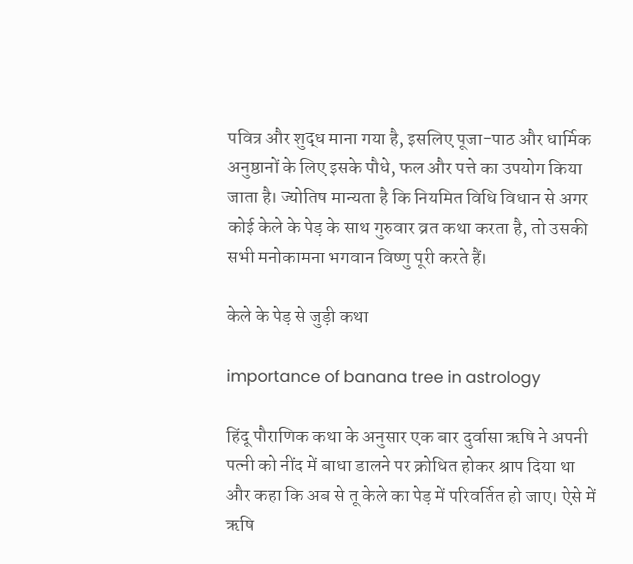पवित्र और शुद्ध माना गया है, इसलिए पूजा-पाठ और धार्मिक अनुष्ठानों के लिए इसके पौधे, फल और पत्ते का उपयोग किया जाता है। ज्योतिष मान्यता है कि नियमित विधि विधान से अगर कोई केले के पेड़ के साथ गुरुवार व्रत कथा करता है, तो उसकी सभी मनोकामना भगवान विष्णु पूरी करते हैं।

केले के पेड़ से जुड़ी कथा

importance of banana tree in astrology

हिंदू पौराणिक कथा के अनुसार एक बार दुर्वासा ऋषि ने अपनी पत्नी को नींद में बाधा डालने पर क्रोधित होकर श्राप दिया था और कहा कि अब से तू केले का पेड़ में परिवर्तित हो जाए। ऐसे में ऋषि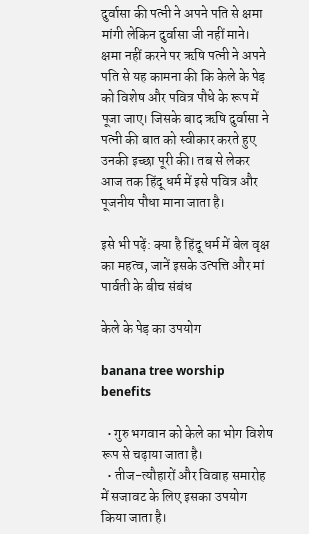दुर्वासा की पत्नी ने अपने पति से क्षमा मांगी लेकिन दुर्वासा जी नहीं माने। क्षमा नहीं करने पर ऋषि पत्नी ने अपने पति से यह कामना की कि केले के पेड़ को विशेष और पवित्र पौधे के रूप में पूजा जाए। जिसके बाद ऋषि दुर्वासा ने पत्नी की बात को स्वीकार करते हुए उनकी इच्छा पूरी की। तब से लेकर आज तक हिंदू धर्म में इसे पवित्र और पूजनीय पौधा माना जाता है।

इसे भी पढ़ें: क्या है हिंदू धर्म में बेल वृक्ष का महत्व, जानें इसके उत्पत्ति और मां पार्वती के बीच संबंध

केले के पेड़ का उपयोग

banana tree worship benefits

  • गुरु भगवान को केले का भोग विशेष रूप से चढ़ाया जाता है।
  • तीज-त्यौहारों और विवाह समारोह में सजावट के लिए इसका उपयोग किया जाता है।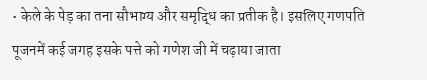• केले के पेड़ का तना सौभाग्य और समृद्धि का प्रतीक है। इसलिए गणपति पूजनमें कई जगह इसके पत्ते को गणेश जी में चढ़ाया जाता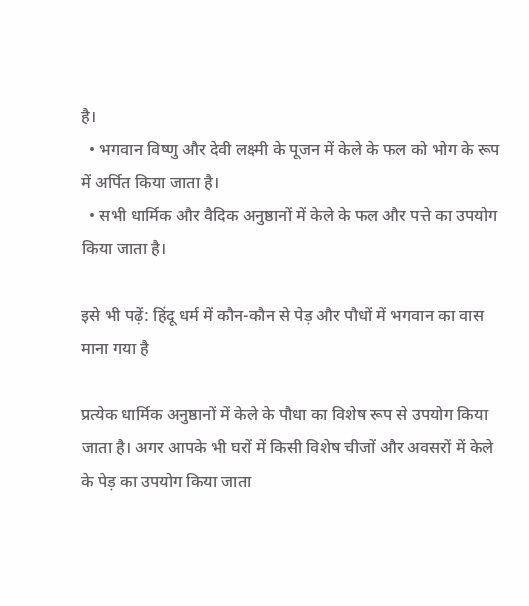है।
  • भगवान विष्णु और देवी लक्ष्मी के पूजन में केले के फल को भोग के रूप में अर्पित किया जाता है।
  • सभी धार्मिक और वैदिक अनुष्ठानों में केले के फल और पत्ते का उपयोग किया जाता है।

इसे भी पढ़ें: हिंदू धर्म में कौन-कौन से पेड़ और पौधों में भगवान का वास माना गया है

प्रत्येक धार्मिक अनुष्ठानों में केले के पौधा का विशेष रूप से उपयोग किया जाता है। अगर आपके भी घरों में किसी विशेष चीजों और अवसरों में केले के पेड़ का उपयोग किया जाता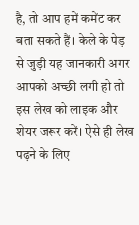है, तो आप हमें कमेंट कर बता सकते हैं। केले के पेड़ से जुड़ी यह जानकारी अगर आपको अच्छी लगी हो तो इस लेख को लाइक और शेयर जरूर करें। ऐसे ही लेख पढ़ने के लिए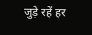जुड़े रहें हर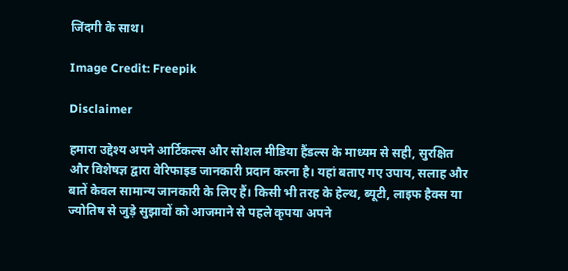जिंदगी के साथ।

Image Credit: Freepik

Disclaimer

हमारा उद्देश्य अपने आर्टिकल्स और सोशल मीडिया हैंडल्स के माध्यम से सही, सुरक्षित और विशेषज्ञ द्वारा वेरिफाइड जानकारी प्रदान करना है। यहां बताए गए उपाय, सलाह और बातें केवल सामान्य जानकारी के लिए हैं। किसी भी तरह के हेल्थ, ब्यूटी, लाइफ हैक्स या ज्योतिष से जुड़े सुझावों को आजमाने से पहले कृपया अपने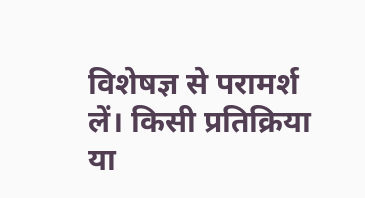विशेषज्ञ से परामर्श लें। किसी प्रतिक्रिया या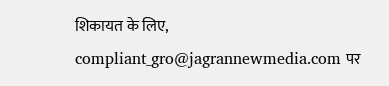शिकायत के लिए, compliant_gro@jagrannewmedia.com पर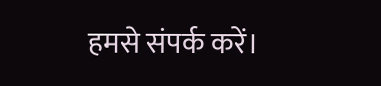हमसे संपर्क करें।